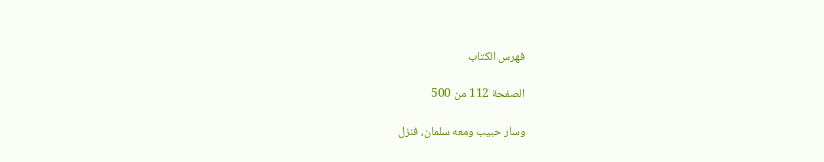فهرس الكتاب

الصفحة 112 من 500

وسار حبيب ومعه سلمان، فنزل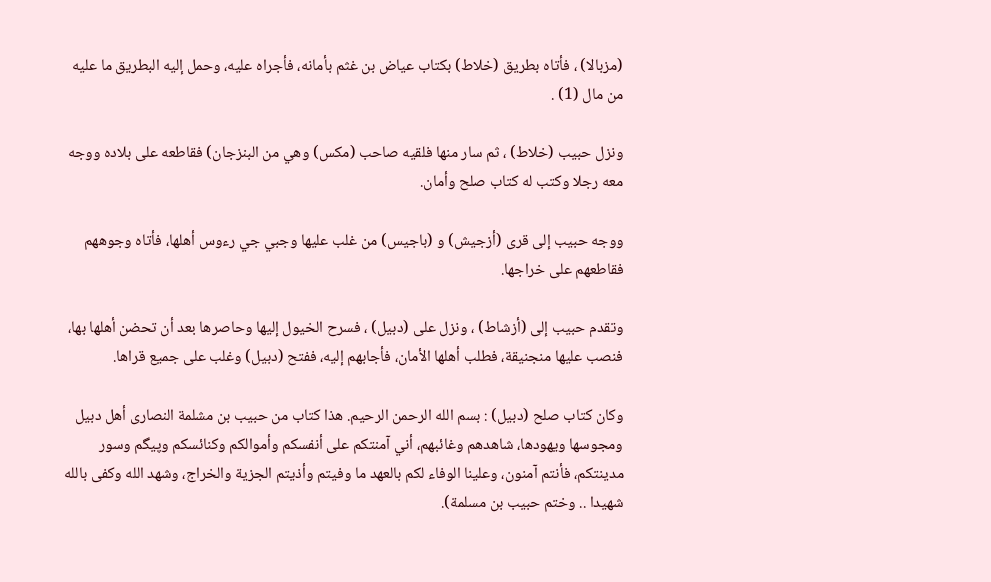(مزبالا) ، فأتاه بطريق (خلاط) بكتاب عياض بن غثم بأمانه، فأجراه عليه، وحمل إليه البطريق ما عليه من مال (1) .

ونزل حبيب (خلاط) ، ثم سار منها فلقيه صاحب (مكس) وهي من البنزجان) فقاطعه على بلاده ووجه معه رجلا وكتب له کتاب صلح وأمان.

ووجه حبيب إلى قرى (أزجيش) و (باجيس) من غلب عليها وجبي جي رءوس أهلها، فأتاه وجوههم فقاطعهم على خراجها.

وتقدم حبيب إلى (أزشاط) ، ونزل على (دبيل) ، فسرح الخيول إليها وحاصرها بعد أن تحضن أهلها بها، فنصب عليها منجنيقة، فطلب أهلها الأمان، فأجابهم إليه، ففتح (دبيل) وغلب على جميع قراها.

وكان كتاب صلح (دبيل) : بسم الله الرحمن الرحيم. هذا كتاب من حبيب بن مشلمة النصارى أهل دبيل ومجوسها ويهودها، شاهدهم وغائبهم، أني آمنتكم على أنفسكم وأموالكم وكنائسكم وپيگم وسور مدينتكم، فأنتم آمنون، وعلينا الوفاء لكم بالعهد ما وفيتم وأذيتم الجزية والخراج، وشهد الله وكفى بالله شهيدا .. وختم حبيب بن مسلمة).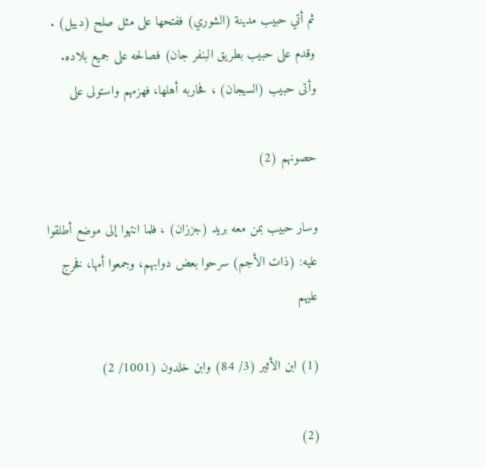ثم أتي حبيب مدينة (الشوري) ففتحها على مثل صلح (دبيل) . وقدم على حبيب بطريق البنفر جان) فصالحه على جميع بلاده. وأتى حبيب (السيجان) ، فحاربه أهلها، فهزمهم واستولى على

حصونهم (2)

وسار حبيب بمن معه بريد (جززان) ، فلما انتهوا إلى موضع أطلقوا عليه: (ذات الأجم) سرحوا بعض دوابهم، وجمعوا أمها، فخرج عليهم

(1) ابن الأثير (3/ 84) وابن خلدون (1001/ 2)

(2)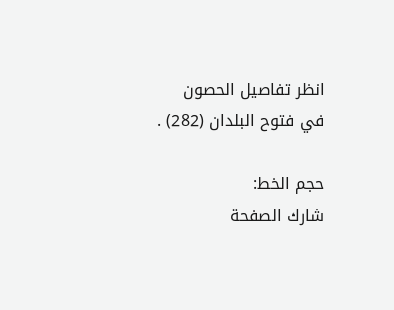انظر تفاصيل الحصون في فتوح البلدان (282) .

حجم الخط:
شارك الصفحة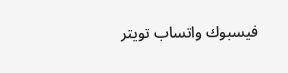فيسبوك واتساب تويتر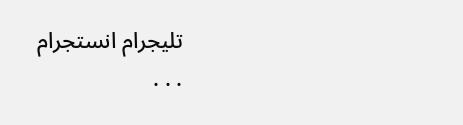تليجرام انستجرام
. . .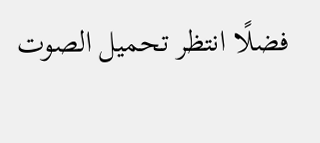فضلًا انتظر تحميل الصوت